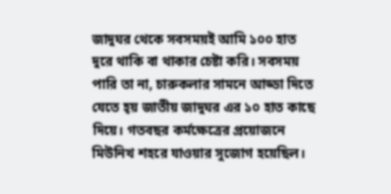জাদুঘর থেকে সবসময়ই আমি ১০০ হাত দুরে থাকি বা থাকার চেষ্টা করি। সবসময় পারি তা না, চারুকলার সামনে আড্ডা দিতে যেতে হ্য় জাতীয় জাদুঘর এর ১০ হাত কাছে দিয়ে। গতবছর কর্মক্ষেত্রের প্রয়োজনে মিউনিখ শহরে যাওয়ার সুজোগ হয়েছিল।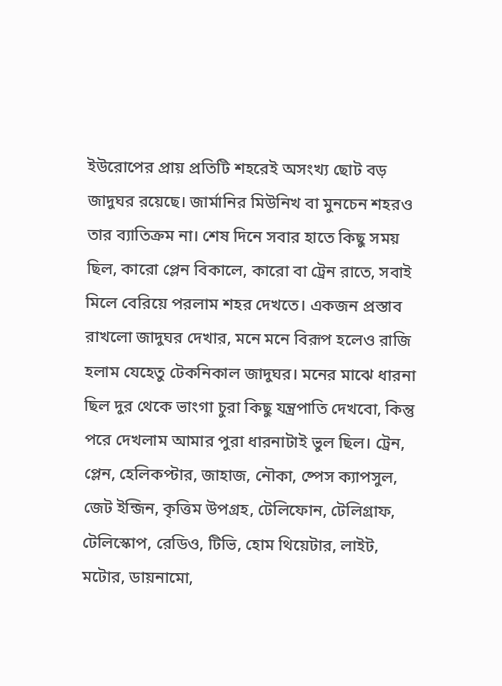ইউরোপের প্রায় প্রতিটি শহরেই অসংখ্য ছোট বড় জাদুঘর রয়েছে। জার্মানির মিউনিখ বা মুনচেন শহরও তার ব্যাতিক্রম না। শেষ দিনে সবার হাতে কিছু সময় ছিল, কারো প্লেন বিকালে, কারো বা ট্রেন রাতে, সবাই মিলে বেরিয়ে পরলাম শহর দেখতে। একজন প্রস্তাব রাখলো জাদুঘর দেখার, মনে মনে বিরূপ হলেও রাজি হলাম যেহেতু টেকনিকাল জাদুঘর। মনের মাঝে ধারনা ছিল দুর থেকে ভাংগা চুরা কিছু যন্ত্রপাতি দেখবো, কিন্তু পরে দেখলাম আমার পুরা ধারনাটাই ভুল ছিল। ট্রেন, প্লেন, হেলিকপ্টার, জাহাজ, নৌকা, ষ্পেস ক্যাপসুল, জেট ইন্জিন, কৃত্তিম উপগ্রহ, টেলিফোন, টেলিগ্রাফ, টেলিস্কোপ, রেডিও, টিভি, হোম থিয়েটার, লাইট, মটোর, ডায়নামো,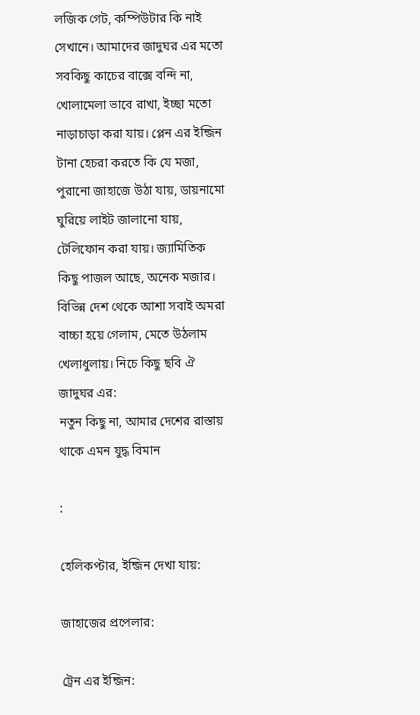লজিক গেট, কম্পিউটার কি নাই সেখানে। আমাদের জাদুঘর এর মতো সবকিছু কাচের বাক্সে বন্দি না, খোলামেলা ভাবে রাখা, ইচ্ছা মতো নাড়াচাড়া করা যায়। প্লেন এর ইন্জিন টানা হেচরা করতে কি যে মজা, পুরানো জাহাজে উঠা যায়, ডায়নামো ঘুরিয়ে লাইট জালানো যায়, টেলিফোন করা যায়। জ্যামিতিক কিছু পাজল আছে, অনেক মজার। বিভিন্ন দেশ থেকে আশা সবাই অমরা বাচ্চা হয়ে গেলাম, মেতে উঠলাম খেলাধুলায়। নিচে কিছু ছবি ঐ জাদুঘর এর:
নতুন কিছু না, আমার দেশের রাস্তায় থাকে এমন যুদ্ধ বিমান

:

হেলিকপ্টার, ইন্জিন দেখা যায়:

জাহাজের প্রপেলার:

ট্রেন এর ইন্জিন: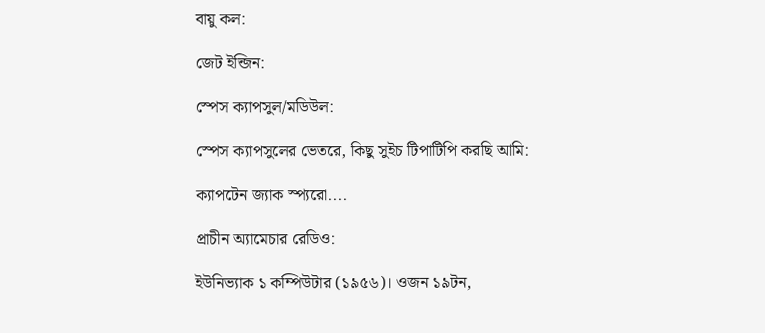বায়ু কল:

জেট ইন্জিন:

স্পেস ক্যাপসুল/মডিউল:

স্পেস ক্যাপসুলের ভেতরে, কিছু সুইচ টিপাটিপি করছি আমি:

ক্যাপটেন জ্যাক স্প্যরো....

প্রাচীন অ্যামেচার রেডিও:

ইউনিভ্যাক ১ কম্পিউটার (১৯৫৬)। ওজন ১৯টন,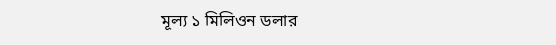মূল্য ১ মিলিওন ডলার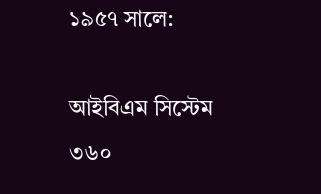১৯৫৭ সালে:

আইবিএম সিস্টেম ৩৬০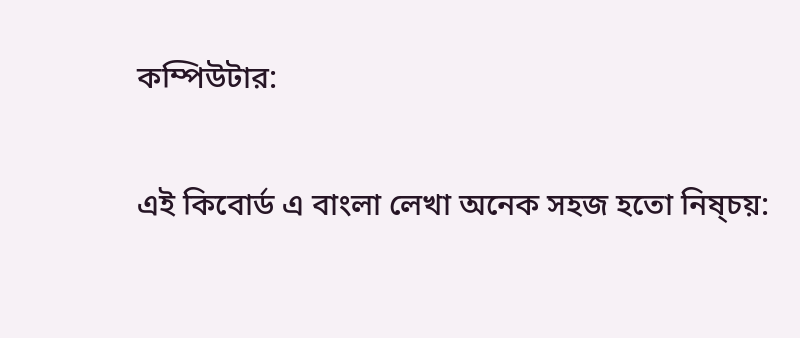কম্পিউটার:

এই কিবোর্ড এ বাংলা লেখা অনেক সহজ হতো নিষ্চয়: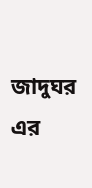জাদুঘর এর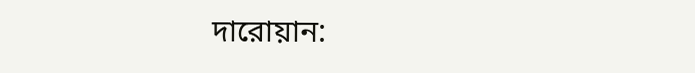দারোয়ান: